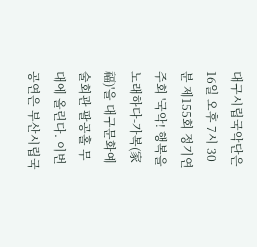대구시립국악단은 16일 오후 7시 30분 제155회 정기연주회 '국악! 행복을 노래하다-가복(家福)'을 대구문화예술회관 팔공홀 무대에 올린다. 이번 공연은 부산시립국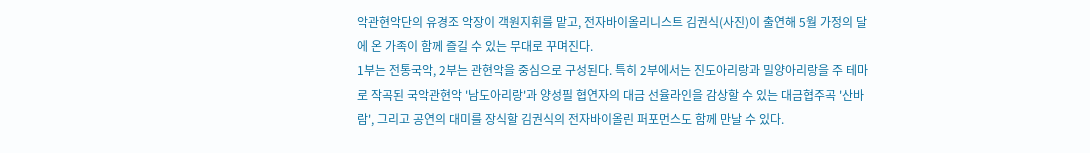악관현악단의 유경조 악장이 객원지휘를 맡고, 전자바이올리니스트 김권식(사진)이 출연해 5월 가정의 달에 온 가족이 함께 즐길 수 있는 무대로 꾸며진다.
1부는 전통국악, 2부는 관현악을 중심으로 구성된다. 특히 2부에서는 진도아리랑과 밀양아리랑을 주 테마로 작곡된 국악관현악 '남도아리랑'과 양성필 협연자의 대금 선율라인을 감상할 수 있는 대금협주곡 '산바람', 그리고 공연의 대미를 장식할 김권식의 전자바이올린 퍼포먼스도 함께 만날 수 있다.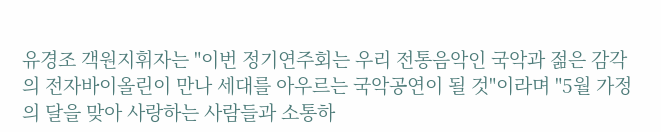유경조 객원지휘자는 "이번 정기연주회는 우리 전통음악인 국악과 젊은 감각의 전자바이올린이 만나 세대를 아우르는 국악공연이 될 것"이라며 "5월 가정의 달을 맞아 사랑하는 사람들과 소통하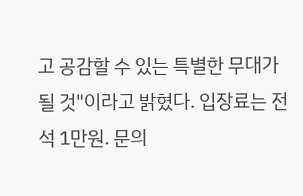고 공감할 수 있는 특별한 무대가 될 것"이라고 밝혔다. 입장료는 전석 1만원. 문의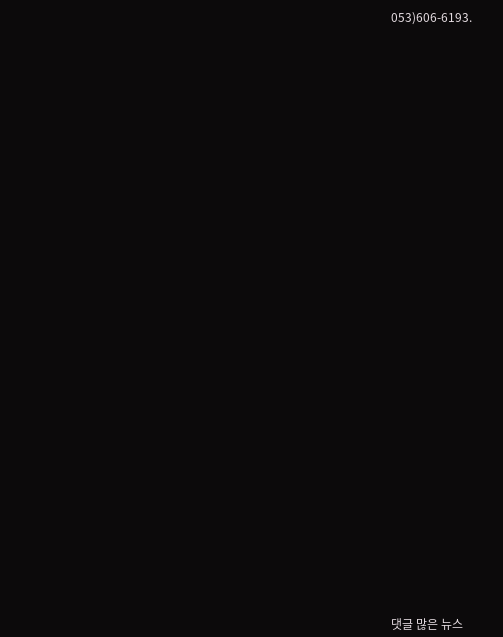053)606-6193.
































댓글 많은 뉴스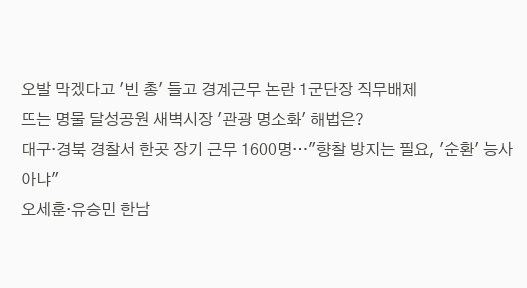오발 막겠다고 '빈 총' 들고 경계근무 논란 1군단장 직무배제
뜨는 명물 달성공원 새벽시장 '관광 명소화' 해법은?
대구·경북 경찰서 한곳 장기 근무 1600명…"향찰 방지는 필요, '순환' 능사 아냐"
오세훈·유승민 한남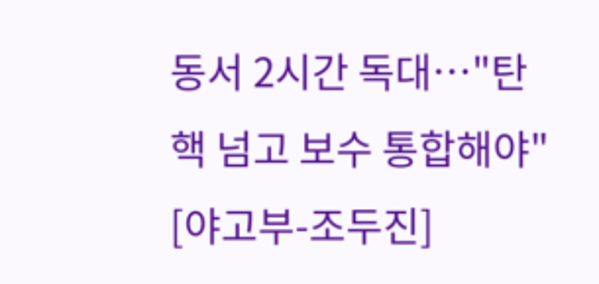동서 2시간 독대…"탄핵 넘고 보수 통합해야"
[야고부-조두진]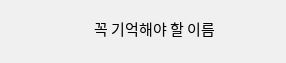꼭 기억해야 할 이름